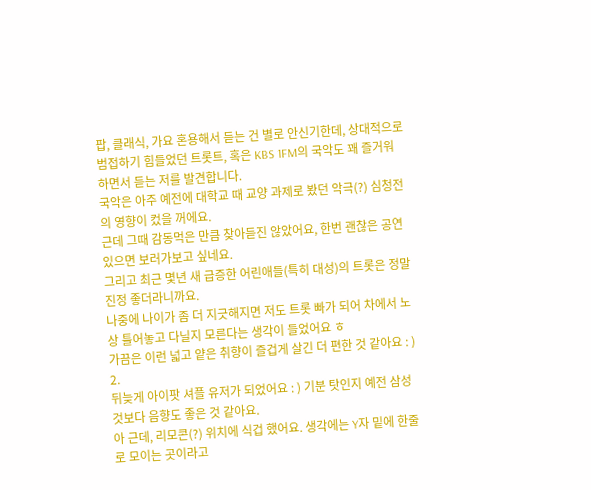팝, 클래식, 가요 혼용해서 듣는 건 별로 안신기한데, 상대적으로 범접하기 힘들었던 트롯트, 혹은 KBS 1FM의 국악도 꽤 즐거워하면서 듣는 저를 발견합니다.
국악은 아주 예전에 대학교 때 교양 과제로 봤던 악극(?) 심청전의 영향이 컸을 꺼에요.
근데 그때 감동먹은 만큼 찾아듣진 않았어요, 한번 괜찮은 공연 있으면 보러가보고 싶네요.
그리고 최근 몇년 새 급증한 어린애들(특히 대성)의 트롯은 정말 진정 좋더라니까요.
나중에 나이가 좀 더 지긋해지면 저도 트롯 빠가 되어 차에서 노상 틀어놓고 다닐지 모른다는 생각이 들었어요 ㅎ
가끔은 이런 넓고 얕은 취향이 즐겁게 살긴 더 편한 것 같아요 : )
2.
뒤늦게 아이팟 셔플 유저가 되었어요 : ) 기분 탓인지 예전 삼성것보다 음향도 좋은 것 같아요.
아 근데, 리모콘(?) 위치에 식겁 했어요. 생각에는 Y자 밑에 한줄로 모이는 곳이라고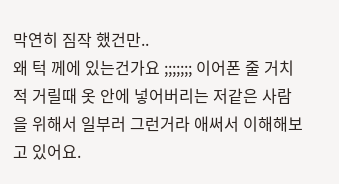막연히 짐작 했건만..
왜 턱 께에 있는건가요 ;;;;;;; 이어폰 줄 거치적 거릴때 옷 안에 넣어버리는 저같은 사람을 위해서 일부러 그런거라 애써서 이해해보고 있어요.